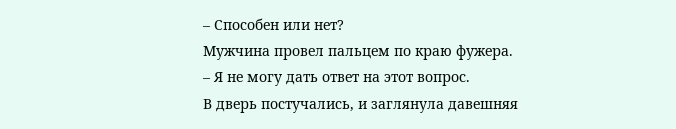– Способен или нет?
Мужчина провел пальцем по краю фужера.
– Я не могу дать ответ на этот вопрос.
В дверь постучались, и заглянула давешняя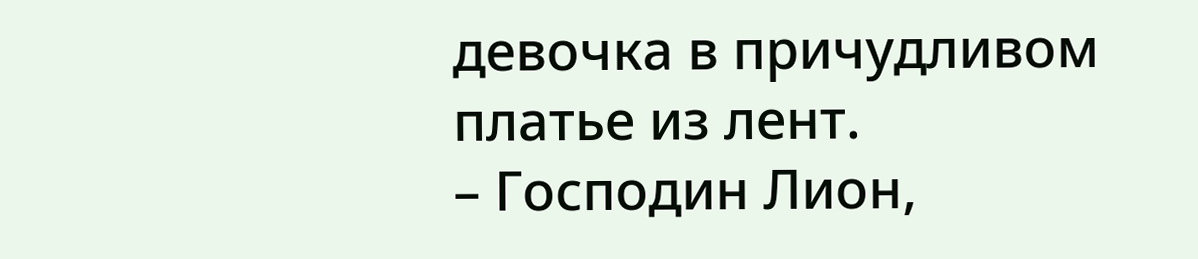девочка в причудливом платье из лент.
– Господин Лион,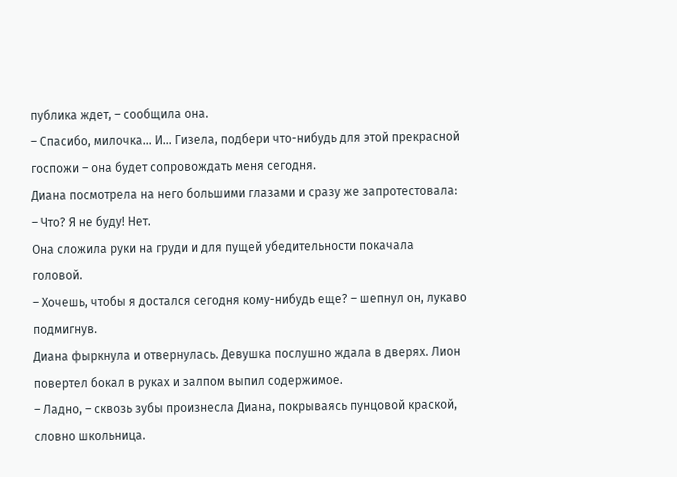публика ждет, – сообщила она.
– Спасибо, милочка… И… Гизела, подбери что-нибудь для этой прекрасной госпожи – она будет сопровождать меня сегодня.
Диана посмотрела на него большими глазами и сразу же запротестовала:
– Что? Я не буду! Нет.
Она сложила руки на груди и для пущей убедительности покачала головой.
– Хочешь, чтобы я достался сегодня кому-нибудь еще? – шепнул он, лукаво подмигнув.
Диана фыркнула и отвернулась. Девушка послушно ждала в дверях. Лион повертел бокал в руках и залпом выпил содержимое.
– Ладно, – сквозь зубы произнесла Диана, покрываясь пунцовой краской, словно школьница.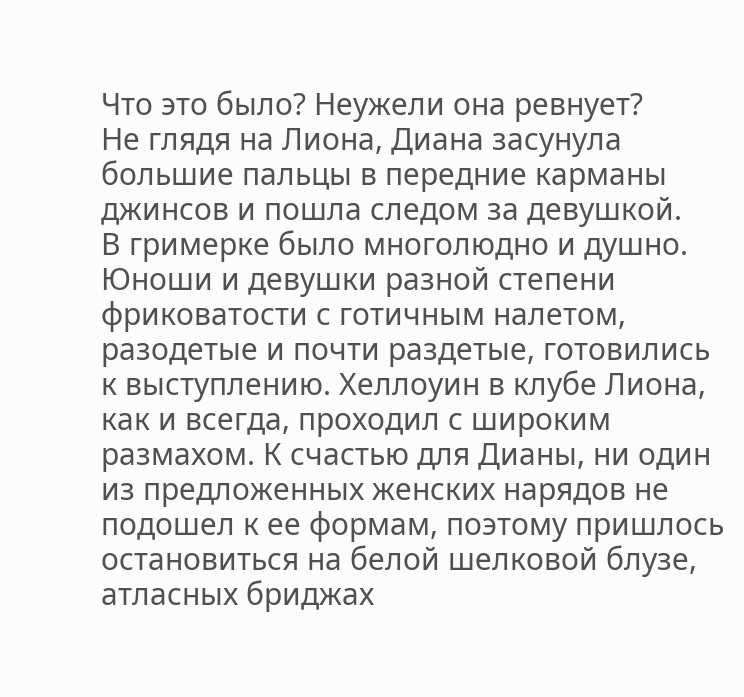Что это было? Неужели она ревнует?
Не глядя на Лиона, Диана засунула большие пальцы в передние карманы джинсов и пошла следом за девушкой.
В гримерке было многолюдно и душно. Юноши и девушки разной степени фриковатости с готичным налетом, разодетые и почти раздетые, готовились к выступлению. Хеллоуин в клубе Лиона, как и всегда, проходил с широким размахом. К счастью для Дианы, ни один из предложенных женских нарядов не подошел к ее формам, поэтому пришлось остановиться на белой шелковой блузе, атласных бриджах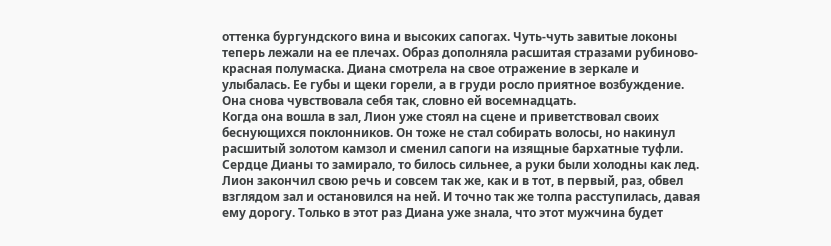оттенка бургундского вина и высоких сапогах. Чуть-чуть завитые локоны теперь лежали на ее плечах. Образ дополняла расшитая стразами рубиново-красная полумаска. Диана смотрела на свое отражение в зеркале и улыбалась. Ее губы и щеки горели, а в груди росло приятное возбуждение. Она снова чувствовала себя так, словно ей восемнадцать.
Когда она вошла в зал, Лион уже стоял на сцене и приветствовал своих беснующихся поклонников. Он тоже не стал собирать волосы, но накинул расшитый золотом камзол и сменил сапоги на изящные бархатные туфли. Сердце Дианы то замирало, то билось сильнее, а руки были холодны как лед.
Лион закончил свою речь и совсем так же, как и в тот, в первый, раз, обвел взглядом зал и остановился на ней. И точно так же толпа расступилась, давая ему дорогу. Только в этот раз Диана уже знала, что этот мужчина будет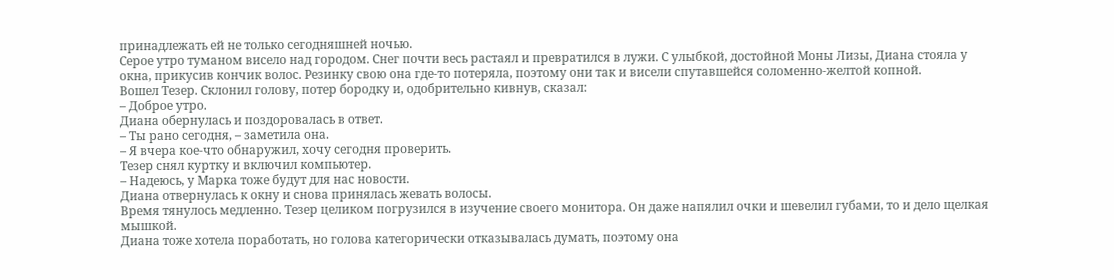принадлежать ей не только сегодняшней ночью.
Серое утро туманом висело над городом. Снег почти весь растаял и превратился в лужи. С улыбкой, достойной Моны Лизы, Диана стояла у окна, прикусив кончик волос. Резинку свою она где-то потеряла, поэтому они так и висели спутавшейся соломенно-желтой копной.
Вошел Тезер. Склонил голову, потер бородку и, одобрительно кивнув, сказал:
– Доброе утро.
Диана обернулась и поздоровалась в ответ.
– Ты рано сегодня, – заметила она.
– Я вчера кое-что обнаружил, хочу сегодня проверить.
Тезер снял куртку и включил компьютер.
– Надеюсь, у Марка тоже будут для нас новости.
Диана отвернулась к окну и снова принялась жевать волосы.
Время тянулось медленно. Тезер целиком погрузился в изучение своего монитора. Он даже напялил очки и шевелил губами, то и дело щелкая мышкой.
Диана тоже хотела поработать, но голова категорически отказывалась думать, поэтому она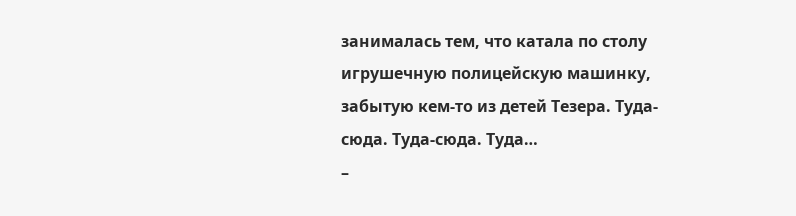занималась тем, что катала по столу игрушечную полицейскую машинку, забытую кем-то из детей Тезера. Туда-сюда. Туда-сюда. Туда…
–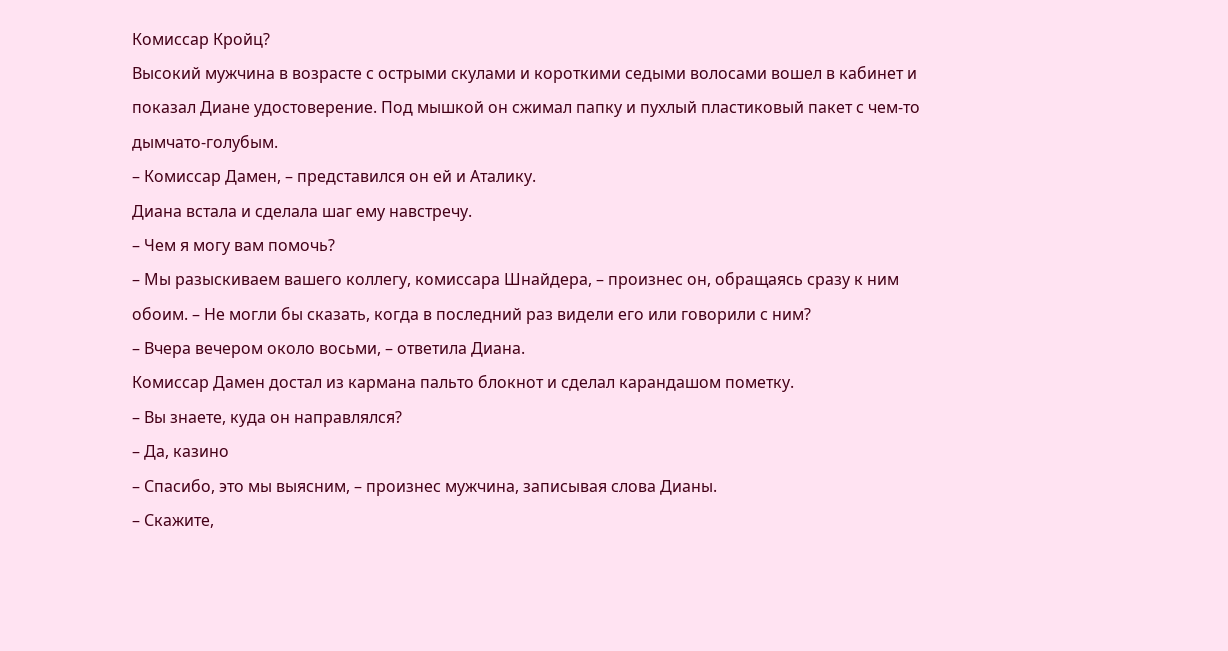Комиссар Кройц?
Высокий мужчина в возрасте с острыми скулами и короткими седыми волосами вошел в кабинет и показал Диане удостоверение. Под мышкой он сжимал папку и пухлый пластиковый пакет с чем-то дымчато-голубым.
– Комиссар Дамен, – представился он ей и Аталику.
Диана встала и сделала шаг ему навстречу.
– Чем я могу вам помочь?
– Мы разыскиваем вашего коллегу, комиссара Шнайдера, – произнес он, обращаясь сразу к ним обоим. – Не могли бы сказать, когда в последний раз видели его или говорили с ним?
– Вчера вечером около восьми, – ответила Диана.
Комиссар Дамен достал из кармана пальто блокнот и сделал карандашом пометку.
– Вы знаете, куда он направлялся?
– Да, казино
– Спасибо, это мы выясним, – произнес мужчина, записывая слова Дианы.
– Скажите,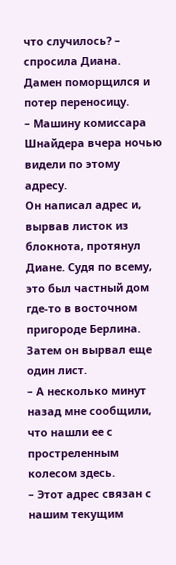что случилось? – спросила Диана.
Дамен поморщился и потер переносицу.
– Машину комиссара Шнайдера вчера ночью видели по этому адресу.
Он написал адрес и, вырвав листок из блокнота, протянул Диане. Судя по всему, это был частный дом где-то в восточном пригороде Берлина. Затем он вырвал еще один лист.
– А несколько минут назад мне сообщили, что нашли ее с простреленным колесом здесь.
– Этот адрес связан с нашим текущим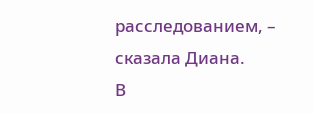расследованием, – сказала Диана.
В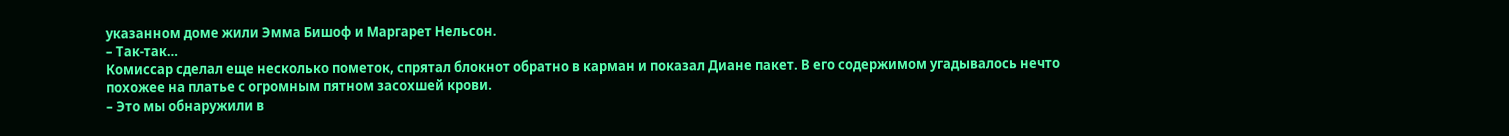указанном доме жили Эмма Бишоф и Маргарет Нельсон.
– Так-так…
Комиссар сделал еще несколько пометок, спрятал блокнот обратно в карман и показал Диане пакет. В его содержимом угадывалось нечто похожее на платье с огромным пятном засохшей крови.
– Это мы обнаружили в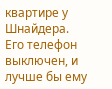квартире у Шнайдера. Его телефон выключен, и лучше бы ему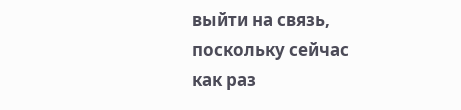выйти на связь, поскольку сейчас как раз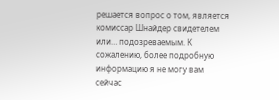решается вопрос о том, является комиссар Шнайдер свидетелем или… подозреваемым. К сожалению, более подробную информацию я не могу вам сейчас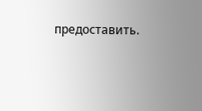предоставить.